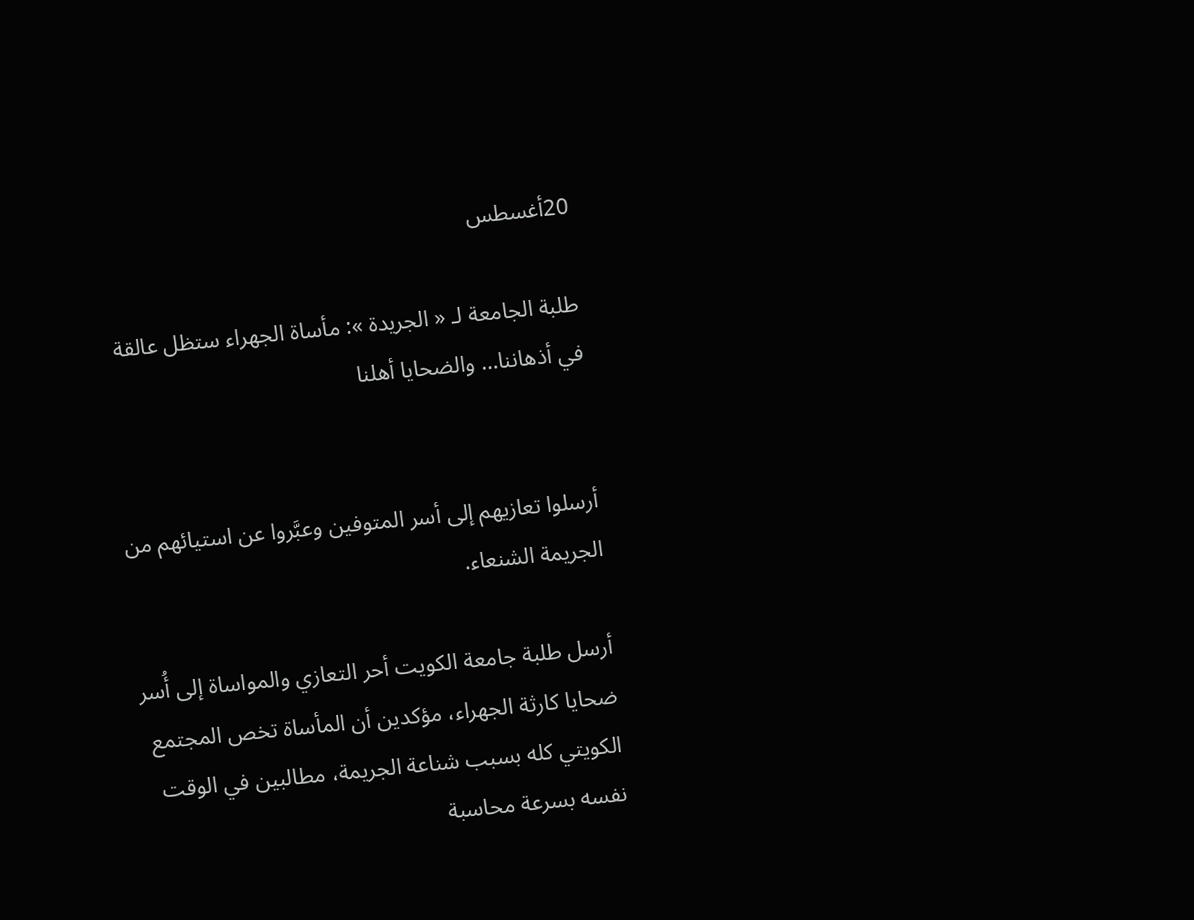20أغسطس

طلبة الجامعة لـ « الجريدة »: مأساة الجهراء ستظل عالقة في أذهاننا… والضحايا أهلنا


أرسلوا تعازيهم إلى أسر المتوفين وعبَّروا عن استيائهم من الجريمة الشنعاء.

أرسل طلبة جامعة الكويت أحر التعازي والمواساة إلى أُسر ضحايا كارثة الجهراء، مؤكدين أن المأساة تخص المجتمع الكويتي كله بسبب شناعة الجريمة، مطالبين في الوقت نفسه بسرعة محاسبة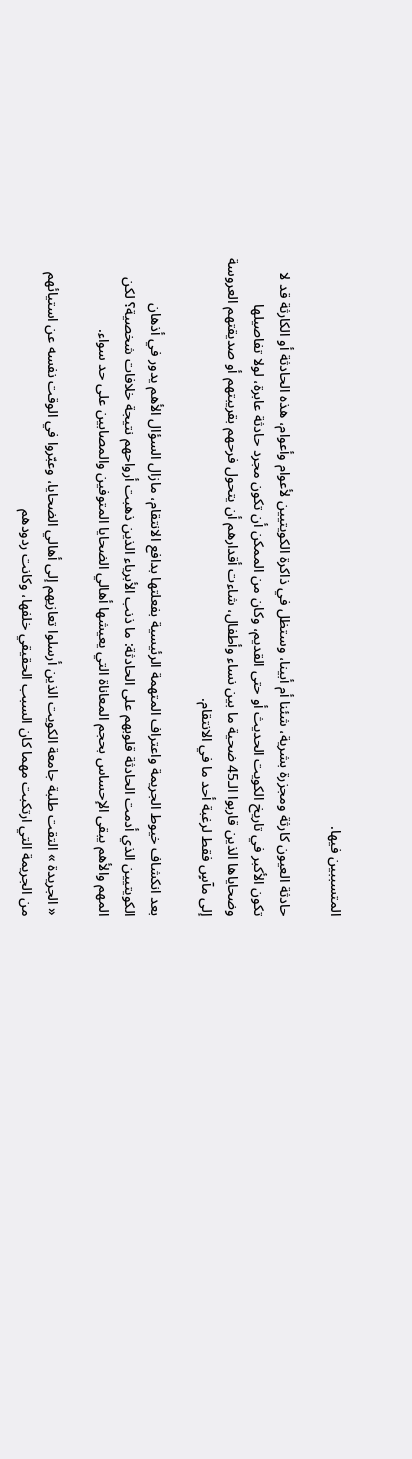المتسببين فيها.

حادثة العيون كارثة ومجزرة بشرية، شئنا أم أبينا، وستظل في ذاكرة الكويتيين لأعوام وأعوام، هذه الحادثة أو الكارثة قد لا تكون الأكبر في تاريخ الكويت الحديث أو حتى القديم، وكان من الممكن أن تكون مجرد حادثة عابرة، لولا تفاصيلها وضحاياها الذين قاربوا الـ45 ضحية ما بين نساء وأطفال، شاءت أقدارهم أن يتحول فرحهم بقريبتهم أو صديقتهم العروسة إلى مآسٍ فقط لرغبة أحد ما في الانتقام.

بعد انكشاف خيوط الجريمة واعتراف المتهمة الرئيسية بفعلتها بدافع الانتقام، مازال السؤال الأهم يدور في أذهان الكويتيين الذي أدمت الحادثة قلوبهم على الحادثة: ما ذنب الأبرياء الذين ذهبت أرواحهم نتيجة خلافات شخصية؟ لكن المهم والأهم يبقى الإحساس بحجم المعاناة التي يعيشها أهالي الضحايا المتوفين والمصابين على حد سواء.

« الجريدة » التقت طلبة جامعة الكويت الذين أرسلوا تعازيهم إلى أهالي الضحايا، وعبّروا في الوقت نفسه عن استيائهم من الجريمة التي ارتكبت مهما كان السبب الحقيقي خلفها، وكانت ردودهم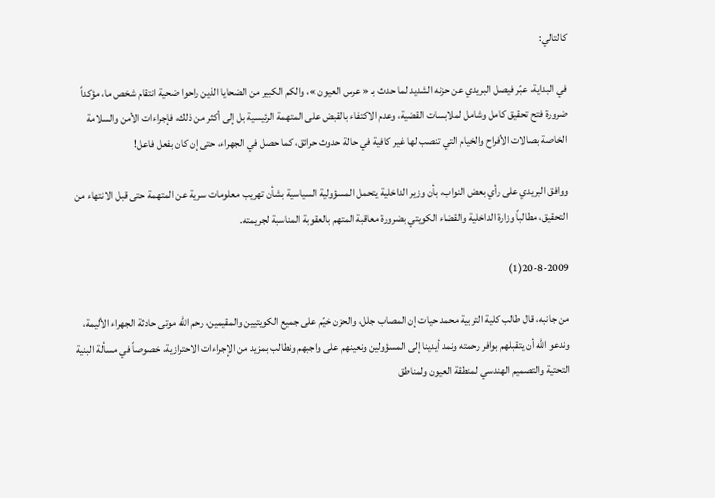كالتالي:

في البداية، عبّر فيصل البريدي عن حزنه الشديد لما حدث بـ « عرس العيون »، والكم الكبير من الضحايا الذين راحوا ضحية انتقام شخص ما، مؤكداً ضرورة فتح تحقيق كامل وشامل لملابسات القضية، وعدم الاكتفاء بالقبض على المتهمة الرئيسية بل إلى أكثر من ذلك، فإجراءات الأمن والسلامة الخاصة بصالات الأفراح والخيام التي تنصب لها غير كافية في حالة حدوث حرائق، كما حصل في الجهراء، حتى إن كان بفعل فاعل!

ووافق البريدي على رأي بعض النواب، بأن وزير الداخلية يتحمل المسؤولية السياسية بشأن تهريب معلومات سرية عن المتهمة حتى قبل الانتهاء من التحقيق، مطالباً وزارة الداخلية والقضاء الكويتي بضرورة معاقبة المتهم بالعقوبة المناسبة لجريمته.

20-8-2009(1)

من جانبه، قال طالب كلية التربية محمد حيات إن المصاب جلل، والحزن خيّم على جميع الكويتيين والمقيمين، رحم الله موتى حادثة الجهراء الأليمة، وندعو الله أن يتقبلهم بوافر رحمته ونمد أيدينا إلى المسؤولين ونعينهم على واجبهم ونطالب بمزيد من الإجراءات الاحترازية، خصوصاً في مسألة البنية التحتية والتصميم الهندسي لمنطقة العيون ولمناطق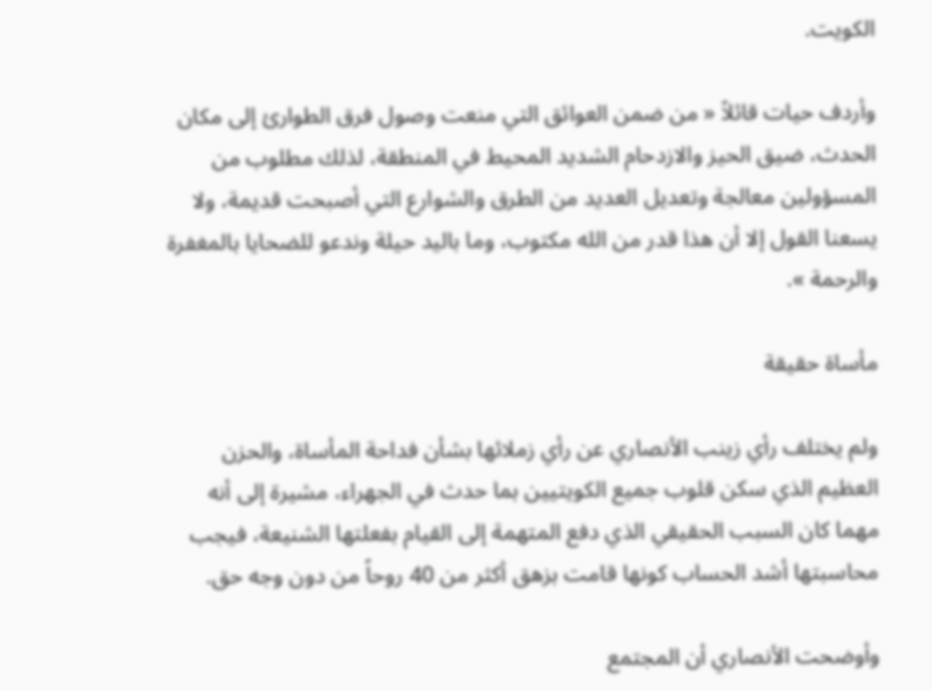الكويت.

وأردف حيات قائلاً « من ضمن العوائق التي منعت وصول فرق الطوارئ إلى مكان الحدث، ضيق الحيز والازدحام الشديد المحيط في المنطقة، لذلك مطلوب من المسؤولين معالجة وتعديل العديد من الطرق والشوارع التي أصبحت قديمة، ولا يسعنا القول إلا أن هذا قدر من الله مكتوب، وما باليد حيلة وندعو للضحايا بالمغفرة والرحمة ».

مأساة حقيقة

ولم يختلف رأي زينب الأنصاري عن رأي زملائها بشأن فداحة المأساة، والحزن العظيم الذي سكن قلوب جميع الكويتيين بما حدث في الجهراء، مشيرة إلى أنه مهما كان السبب الحقيقي الذي دفع المتهمة إلى القيام بفعلتها الشنيعة، فيجب محاسبتها أشد الحساب كونها قامت بزهق أكثر من 40 روحاً من دون وجه حق.

وأوضحت الأنصاري أن المجتمع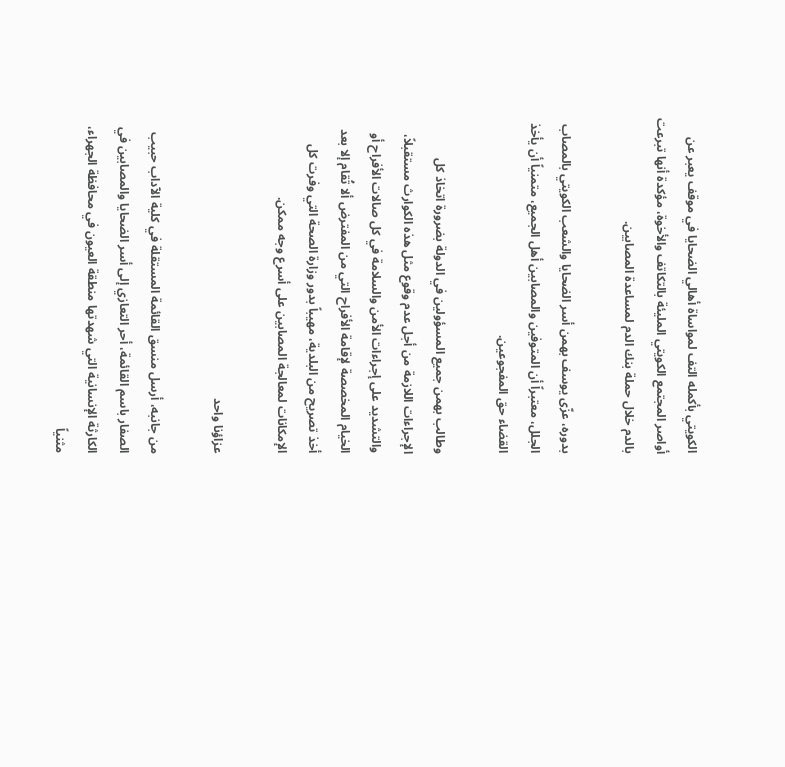الكويتي بأكمله التف لمواساة أهالي الضحايا في موقف يعبر عن أواصر المجتمع الكويتي المليئة بالتكاتف والأخوة، مؤكدة أنها تبرعت بالدم خلال حملة بنك الدم لمساعدة المصابين.

بدوره، عزّى يوسف بهمن أسر الضحايا والشعب الكويتي بالمصاب الجلل، معتبراً أن المتوفين والمصابين أهل الجميع، متمنياً أن يأخذ القضاء حق المفجوعين.

وطالب بهمن جميع المسؤولين في الدولة بضرورة اتخاذ كل الإجراءات اللازمة من أجل عدم وقوع مثل هذه الكوارث مستقبلاً، والتشديد على إجراءات الأمن والسلامة في كل صالات الأفراح أو الخيام المخصصة لإقامة الأفراح التي من المفترض ألا تُقام إلا بعد أخذ تصريح من البلدية، مهيباً بدور وزارة الصحة التي وفرت كل الإمكانات لمعالجة المصابين على أسرع وجه ممكن.

عزاؤنا واحد

من جانبه، أرسل منسق القائمة المستقلة في كلية الآداب حبيب الصفار باسم القائمة، أحر التعازي إلى أسر الضحايا والمصابين في الكارثة الإنسانية التي شهدتها منطقة العيون في محافظة الجهراء، مثنياً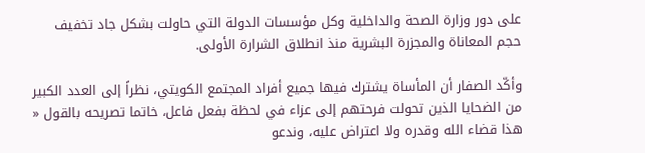على دور وزارة الصحة والداخلية وكل مؤسسات الدولة التي حاولت بشكل جاد تخفيف حجم المعاناة والمجزرة البشرية منذ انطلاق الشرارة الأولى.

وأكّد الصفار أن المأساة يشترك فيها جميع أفراد المجتمع الكويتي، نظراً إلى العدد الكبير من الضحايا الذين تحولت فرحتهم إلى عزاء في لحظة بفعل فاعل، خاتما تصريحه بالقول « هذا قضاء الله وقدره ولا اعتراض عليه، وندعو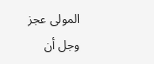المولى عجز وجل أن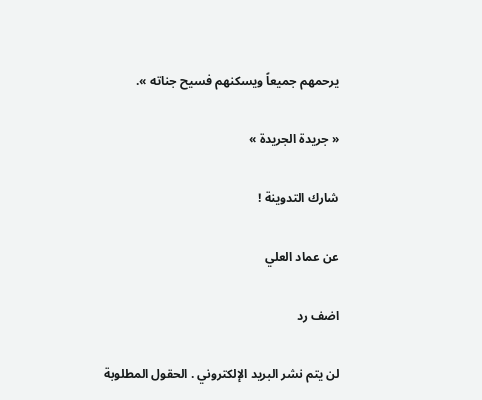يرحمهم جميعاً ويسكنهم فسيح جناته ».

« جريدة الجريدة »

شارك التدوينة !

عن عماد العلي

اضف رد

لن يتم نشر البريد الإلكتروني . الحقول المطلوبة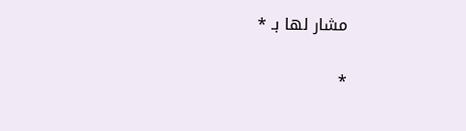مشار لها بـ *

*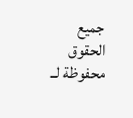جميع الحقوق محفوظة لــ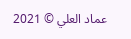عماد العلي © 2021